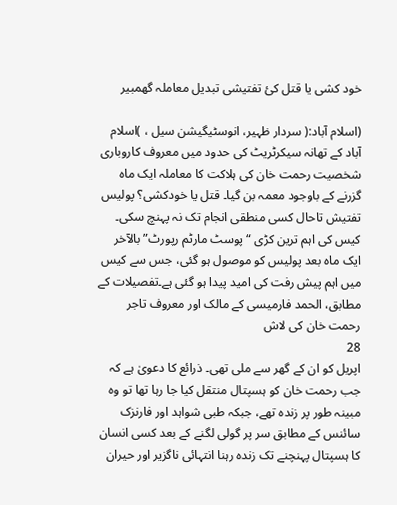خود کشی یا قتل کئ تفتیشی تبدیل معاملہ گھمبیر

(اسلام آباد:( سردار ظہیر، انوسٹیگیشن سیل ، )اسلام آباد کے تھانہ سیکرٹریٹ کی حدود میں معروف کاروباری شخصیت رحمت خان کی ہلاکت کا معاملہ ایک ماہ گزرنے کے باوجود معمہ بن گیا۔ قتل یا خودکشی؟ پولیس تفتیش تاحال کسی منطقی انجام تک نہ پہنچ سکی۔ کیس کی اہم ترین کڑی “پوسٹ مارٹم رپورٹ” بالآخر ایک ماہ بعد پولیس کو موصول ہو گئی، جس سے کیس میں اہم پیش رفت کی امید پیدا ہو گئی ہے۔تفصیلات کے مطابق، الحمد فارمیسی کے مالک اور معروف تاجر رحمت خان کی لاش
28
اپریل کو ان کے گھر سے ملی تھی۔ ذرائع کا دعویٰ ہے کہ جب رحمت خان کو ہسپتال منتقل کیا جا رہا تھا تو وہ مبینہ طور پر زندہ تھے، جبکہ طبی شواہد اور فارنزک سائنس کے مطابق سر پر گولی لگنے کے بعد کسی انسان کا ہسپتال پہنچنے تک زندہ رہنا انتہائی ناگزیر اور حیران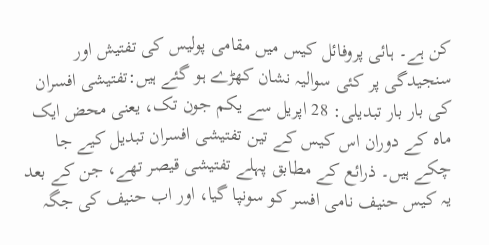کن ہے۔ ہائی پروفائل کیس میں مقامی پولیس کی تفتیش اور سنجیدگی پر کئی سوالیہ نشان کھڑے ہو گئے ہیں:تفتیشی افسران کی بار بار تبدیلی: 28 اپریل سے یکم جون تک، یعنی محض ایک ماہ کے دوران اس کیس کے تین تفتیشی افسران تبدیل کیے جا چکے ہیں۔ ذرائع کے مطابق پہلے تفتیشی قیصر تھے، جن کے بعد یہ کیس حنیف نامی افسر کو سونپا گیا، اور اب حنیف کی جگہ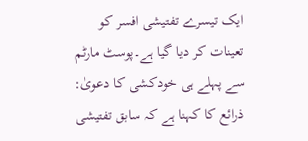ایک تیسرے تفتیشی افسر کو تعینات کر دیا گیا ہے۔پوسٹ مارٹم سے پہلے ہی خودکشی کا دعویٰ: ذرائع کا کہنا ہے کہ سابق تفتیشی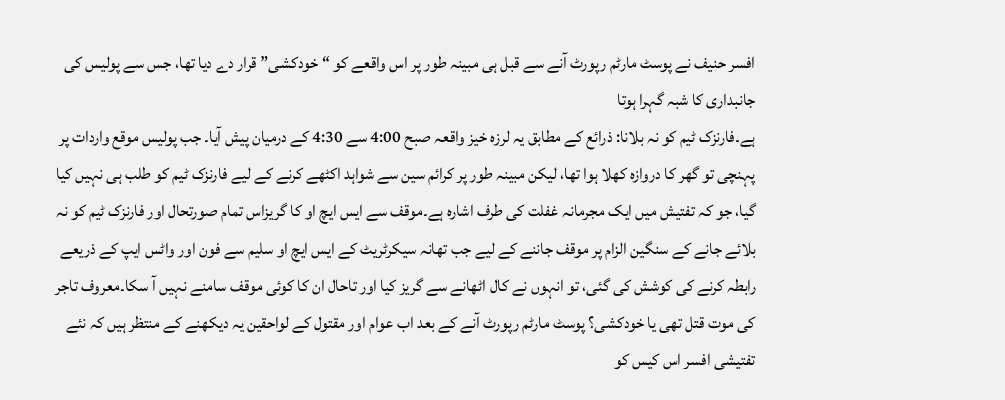افسر حنیف نے پوسٹ مارٹم رپورٹ آنے سے قبل ہی مبینہ طور پر اس واقعے کو “خودکشی” قرار دے دیا تھا، جس سے پولیس کی جانبداری کا شبہ گہرا ہوتا
ہے۔فارنزک ٹیم کو نہ بلانا: ذرائع کے مطابق یہ لرزہ خیز واقعہ صبح 4:00 سے 4:30 کے درمیان پیش آیا۔ جب پولیس موقع واردات پر پہنچی تو گھر کا دروازہ کھلا ہوا تھا، لیکن مبینہ طور پر کرائم سین سے شواہد اکٹھے کرنے کے لیے فارنزک ٹیم کو طلب ہی نہیں کیا گیا، جو کہ تفتیش میں ایک مجرمانہ غفلت کی طرف اشارہ ہے۔موقف سے ایس ایچ او کا گریزاس تمام صورتحال اور فارنزک ٹیم کو نہ بلائے جانے کے سنگین الزام پر موقف جاننے کے لیے جب تھانہ سیکرٹریٹ کے ایس ایچ او سلیم سے فون اور واٹس ایپ کے ذریعے رابطہ کرنے کی کوشش کی گئی، تو انہوں نے کال اٹھانے سے گریز کیا اور تاحال ان کا کوئی موقف سامنے نہیں آ سکا۔معروف تاجر کی موت قتل تھی یا خودکشی؟ پوسٹ مارٹم رپورٹ آنے کے بعد اب عوام اور مقتول کے لواحقین یہ دیکھنے کے منتظر ہیں کہ نئے تفتیشی افسر اس کیس کو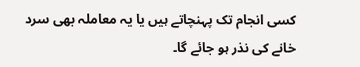کسی انجام تک پہنچاتے ہیں یا یہ معاملہ بھی سرد خانے کی نذر ہو جائے گا۔